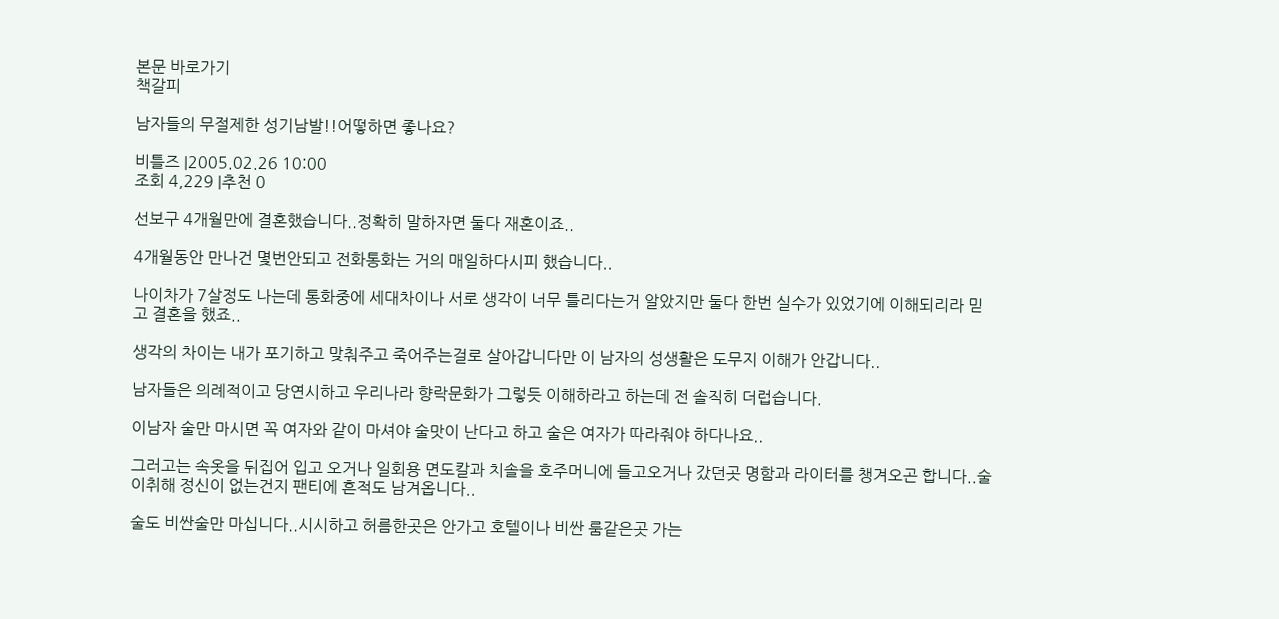본문 바로가기
책갈피

남자들의 무절제한 성기남발!!어떻하면 좋나요?

비틀즈 |2005.02.26 10:00
조회 4,229 |추천 0

선보구 4개월만에 결혼했습니다..정확히 말하자면 둘다 재혼이죠..

4개월동안 만나건 몇번안되고 전화통화는 거의 매일하다시피 했습니다..

나이차가 7살정도 나는데 통화중에 세대차이나 서로 생각이 너무 틀리다는거 알았지만 둘다 한번 실수가 있었기에 이해되리라 믿고 결혼을 했죠..

생각의 차이는 내가 포기하고 맞춰주고 죽어주는걸로 살아갑니다만 이 남자의 성생활은 도무지 이해가 안갑니다..

남자들은 의례적이고 당연시하고 우리나라 향락문화가 그렇듯 이해하라고 하는데 전 솔직히 더럽습니다.

이남자 술만 마시면 꼭 여자와 같이 마셔야 술맛이 난다고 하고 술은 여자가 따라줘야 하다나요..

그러고는 속옷을 뒤집어 입고 오거나 일회용 면도칼과 치솔을 호주머니에 들고오거나 갔던곳 명함과 라이터를 챙겨오곤 합니다..술이취해 정신이 없는건지 팬티에 흔적도 남겨옵니다..

술도 비싼술만 마십니다..시시하고 허름한곳은 안가고 호텔이나 비싼 룸같은곳 가는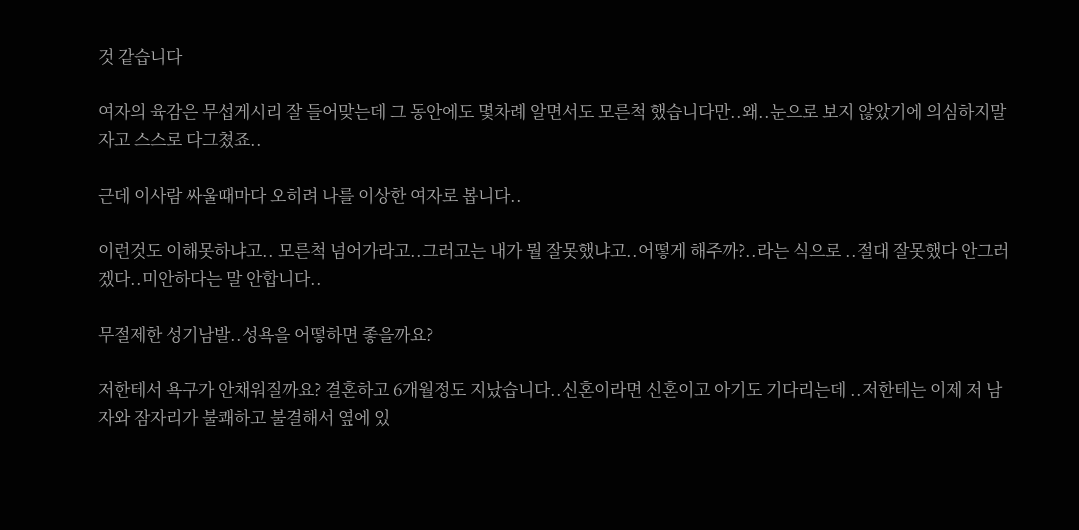것 같습니다

여자의 육감은 무섭게시리 잘 들어맞는데 그 동안에도 몇차례 알면서도 모른척 했습니다만..왜..눈으로 보지 않았기에 의심하지말자고 스스로 다그쳤죠..

근데 이사람 싸울때마다 오히려 나를 이상한 여자로 봅니다..

이런것도 이해못하냐고.. 모른척 넘어가라고..그러고는 내가 뭘 잘못했냐고..어떻게 해주까?..라는 식으로 ..절대 잘못했다 안그러겠다..미안하다는 말 안합니다..

무절제한 성기남발..성욕을 어떻하면 좋을까요?

저한테서 욕구가 안채워질까요? 결혼하고 6개월정도 지났습니다..신혼이라면 신혼이고 아기도 기다리는데 ..저한테는 이제 저 남자와 잠자리가 불쾌하고 불결해서 옆에 있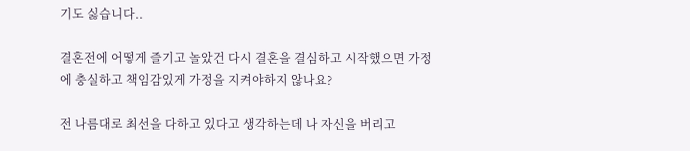기도 싫습니다..

결혼전에 어떻게 즐기고 놀았건 다시 결혼을 결심하고 시작했으면 가정에 충실하고 책임감있게 가정을 지켜야하지 않나요?

전 나름대로 최선을 다하고 있다고 생각하는데 나 자신을 버리고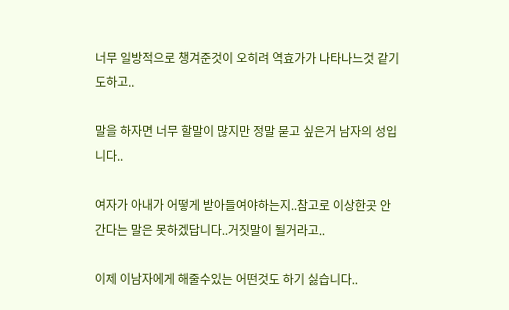너무 일방적으로 챙겨준것이 오히려 역효가가 나타나느것 같기도하고..

말을 하자면 너무 할말이 많지만 정말 묻고 싶은거 남자의 성입니다..

여자가 아내가 어떻게 받아들여야하는지..참고로 이상한곳 안간다는 말은 못하겠답니다..거짓말이 될거라고..

이제 이남자에게 해줄수있는 어떤것도 하기 싫습니다..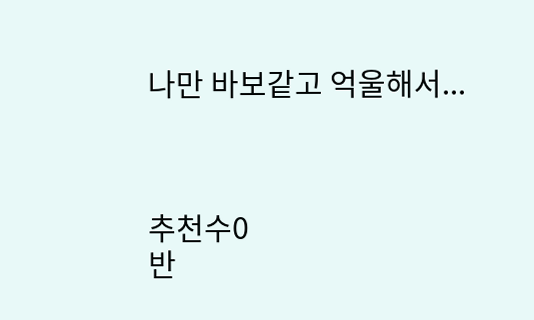나만 바보같고 억울해서...



추천수0
반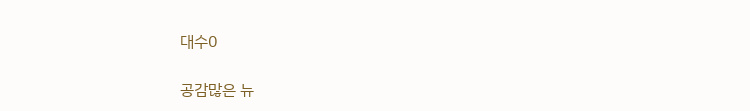대수0

공감많은 뉴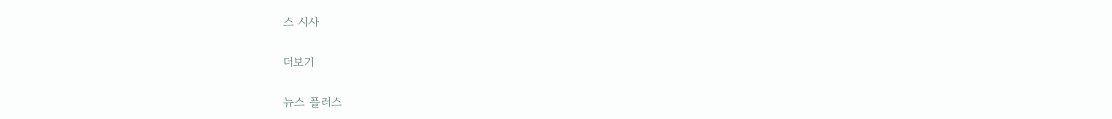스 시사

더보기

뉴스 플러스